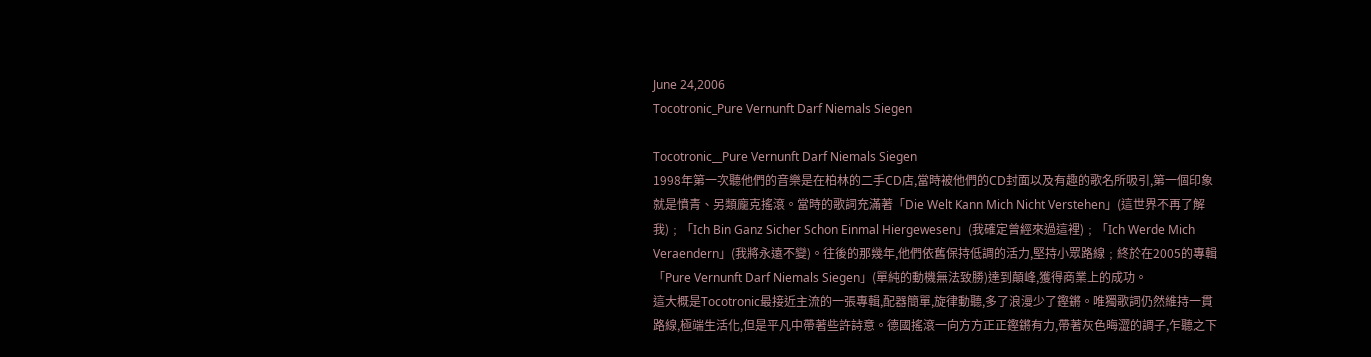June 24,2006
Tocotronic_Pure Vernunft Darf Niemals Siegen

Tocotronic__Pure Vernunft Darf Niemals Siegen
1998年第一次聽他們的音樂是在柏林的二手CD店,當時被他們的CD封面以及有趣的歌名所吸引,第一個印象就是憤青、另類龐克搖滾。當時的歌詞充滿著「Die Welt Kann Mich Nicht Verstehen」(這世界不再了解我)﹔「Ich Bin Ganz Sicher Schon Einmal Hiergewesen」(我確定曾經來過這裡)﹔「Ich Werde Mich Veraendern」(我將永遠不變)。往後的那幾年,他們依舊保持低調的活力,堅持小眾路線﹔終於在2005的專輯「Pure Vernunft Darf Niemals Siegen」(單純的動機無法致勝)達到顛峰,獲得商業上的成功。
這大概是Tocotronic最接近主流的一張專輯,配器簡單,旋律動聽,多了浪漫少了鏗鏘。唯獨歌詞仍然維持一貫路線,極端生活化,但是平凡中帶著些許詩意。德國搖滾一向方方正正鏗鏘有力,帶著灰色晦澀的調子,乍聽之下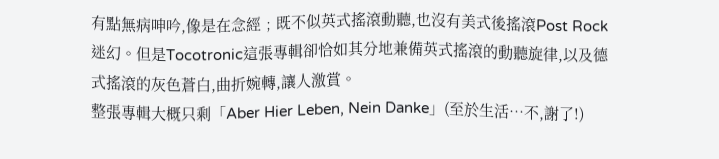有點無病呻吟,像是在念經﹔既不似英式搖滾動聽,也沒有美式後搖滾Post Rock迷幻。但是Tocotronic這張專輯卻恰如其分地兼備英式搖滾的動聽旋律,以及德式搖滾的灰色蒼白,曲折婉轉,讓人激賞。
整張專輯大概只剩「Aber Hier Leben, Nein Danke」(至於生活…不,謝了!)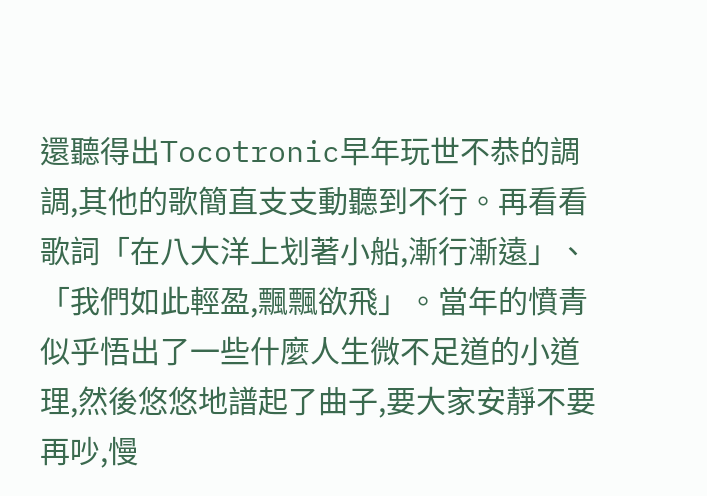還聽得出Tocotronic早年玩世不恭的調調,其他的歌簡直支支動聽到不行。再看看歌詞「在八大洋上划著小船,漸行漸遠」、「我們如此輕盈,飄飄欲飛」。當年的憤青似乎悟出了一些什麼人生微不足道的小道理,然後悠悠地譜起了曲子,要大家安靜不要再吵,慢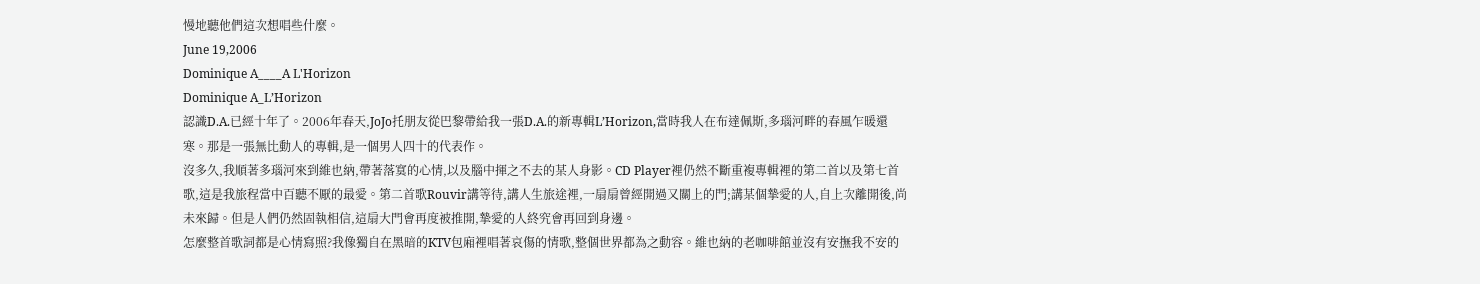慢地聽他們這次想唱些什麼。
June 19,2006
Dominique A____A L'Horizon
Dominique A_L’Horizon
認識D.A.已經十年了。2006年春天,JoJo托朋友從巴黎帶給我一張D.A.的新專輯L’Horizon,當時我人在布達佩斯,多瑙河畔的春風乍暖還寒。那是一張無比動人的專輯,是一個男人四十的代表作。
沒多久,我順著多瑙河來到維也納,帶著落寞的心情,以及腦中揮之不去的某人身影。CD Player裡仍然不斷重複專輯裡的第二首以及第七首歌,這是我旅程當中百聽不厭的最愛。第二首歌Rouvir講等待,講人生旅途裡,一扇扇曾經開過又關上的門;講某個摯愛的人,自上次離開後,尚未來歸。但是人們仍然固執相信,這扇大門會再度被推開,摯愛的人終究會再回到身邊。
怎麼整首歌詞都是心情寫照?我像獨自在黑暗的KTV包廂裡唱著哀傷的情歌,整個世界都為之動容。維也納的老咖啡館並沒有安撫我不安的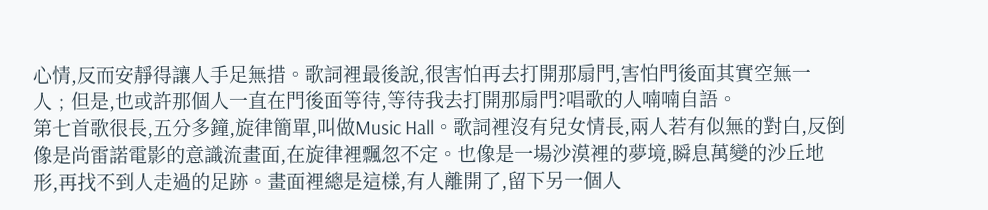心情,反而安靜得讓人手足無措。歌詞裡最後說,很害怕再去打開那扇門,害怕門後面其實空無一人﹔但是,也或許那個人一直在門後面等待,等待我去打開那扇門?唱歌的人喃喃自語。
第七首歌很長,五分多鐘,旋律簡單,叫做Music Hall。歌詞裡沒有兒女情長,兩人若有似無的對白,反倒像是尚雷諾電影的意識流畫面,在旋律裡飄忽不定。也像是一場沙漠裡的夢境,瞬息萬變的沙丘地形,再找不到人走過的足跡。畫面裡總是這樣,有人離開了,留下另一個人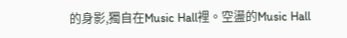的身影,獨自在Music Hall裡。空盪的Music Hall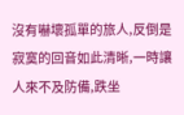沒有嚇壞孤單的旅人,反倒是寂寞的回音如此清晰,一時讓人來不及防備,跌坐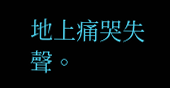地上痛哭失聲。